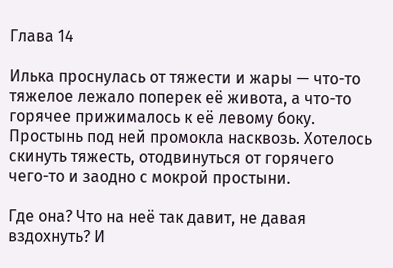Глава 14

Илька проснулась от тяжести и жары — что-то тяжелое лежало поперек её живота, а что-то горячее прижималось к её левому боку. Простынь под ней промокла насквозь. Хотелось скинуть тяжесть, отодвинуться от горячего чего-то и заодно с мокрой простыни.

Где она? Что на неё так давит, не давая вздохнуть? И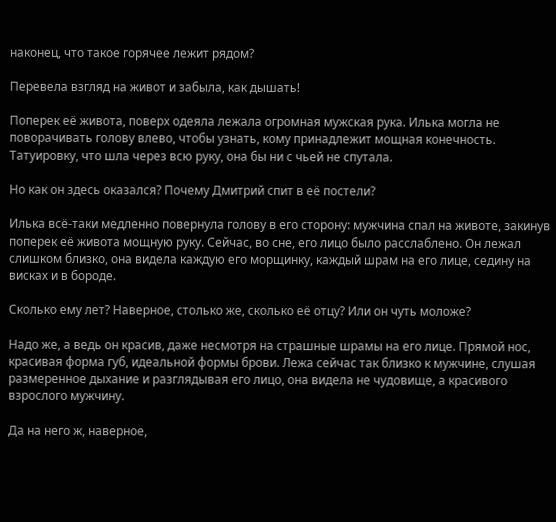наконец, что такое горячее лежит рядом?

Перевела взгляд на живот и забыла, как дышать!

Поперек её живота, поверх одеяла лежала огромная мужская рука. Илька могла не поворачивать голову влево, чтобы узнать, кому принадлежит мощная конечность. Татуировку, что шла через всю руку, она бы ни с чьей не спутала.

Но как он здесь оказался? Почему Дмитрий спит в её постели?

Илька всё-таки медленно повернула голову в его сторону: мужчина спал на животе, закинув поперек её живота мощную руку. Сейчас, во сне, его лицо было расслаблено. Он лежал слишком близко, она видела каждую его морщинку, каждый шрам на его лице, седину на висках и в бороде.

Сколько ему лет? Наверное, столько же, сколько её отцу? Или он чуть моложе?

Надо же, а ведь он красив, даже несмотря на страшные шрамы на его лице. Прямой нос, красивая форма губ, идеальной формы брови. Лежа сейчас так близко к мужчине, слушая размеренное дыхание и разглядывая его лицо, она видела не чудовище, а красивого взрослого мужчину.

Да на него ж, наверное,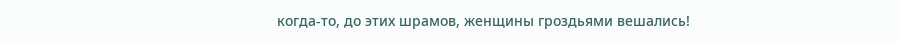когда-то, до этих шрамов, женщины гроздьями вешались!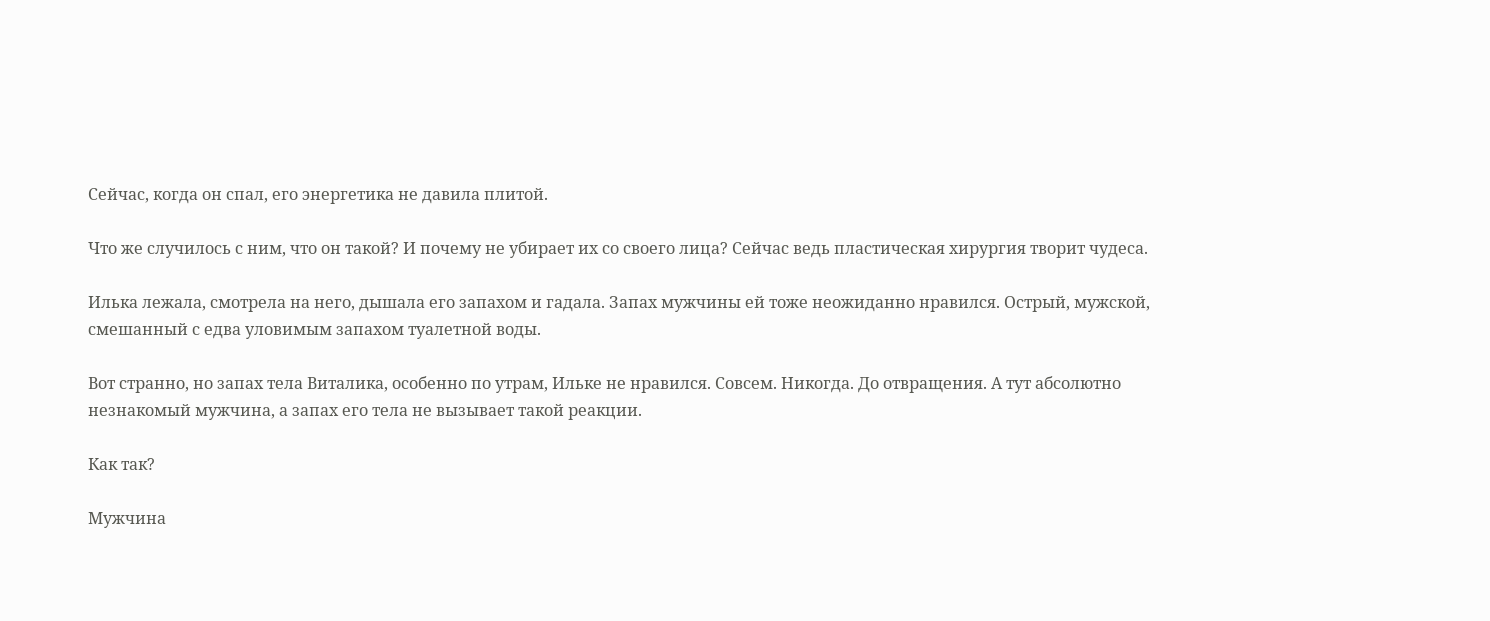Сейчас, когда он спал, его энергетика не давила плитой.

Что же случилось с ним, что он такой? И почему не убирает их со своего лица? Сейчас ведь пластическая хирургия творит чудеса.

Илька лежала, смотрела на него, дышала его запахом и гадала. Запах мужчины ей тоже неожиданно нравился. Острый, мужской, смешанный с едва уловимым запахом туалетной воды.

Вот странно, но запах тела Виталика, особенно по утрам, Ильке не нравился. Совсем. Никогда. До отвращения. А тут абсолютно незнакомый мужчина, а запах его тела не вызывает такой реакции.

Как так?

Мужчина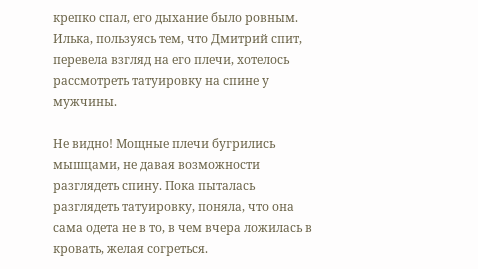крепко спал, его дыхание было ровным. Илька, пользуясь тем, что Дмитрий спит, перевела взгляд на его плечи, хотелось рассмотреть татуировку на спине у мужчины.

Не видно! Мощные плечи бугрились мышцами, не давая возможности разглядеть спину. Пока пыталась разглядеть татуировку, поняла, что она сама одета не в то, в чем вчера ложилась в кровать, желая согреться.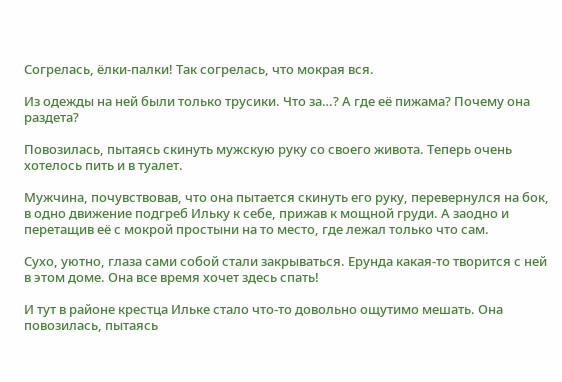Согрелась, ёлки-палки! Так согрелась, что мокрая вся.

Из одежды на ней были только трусики. Что за…? А где её пижама? Почему она раздета?

Повозилась, пытаясь скинуть мужскую руку со своего живота. Теперь очень хотелось пить и в туалет.

Мужчина, почувствовав, что она пытается скинуть его руку, перевернулся на бок, в одно движение подгреб Ильку к себе, прижав к мощной груди. А заодно и перетащив её с мокрой простыни на то место, где лежал только что сам.

Сухо, уютно, глаза сами собой стали закрываться. Ерунда какая-то творится с ней в этом доме. Она все время хочет здесь спать!

И тут в районе крестца Ильке стало что-то довольно ощутимо мешать. Она повозилась, пытаясь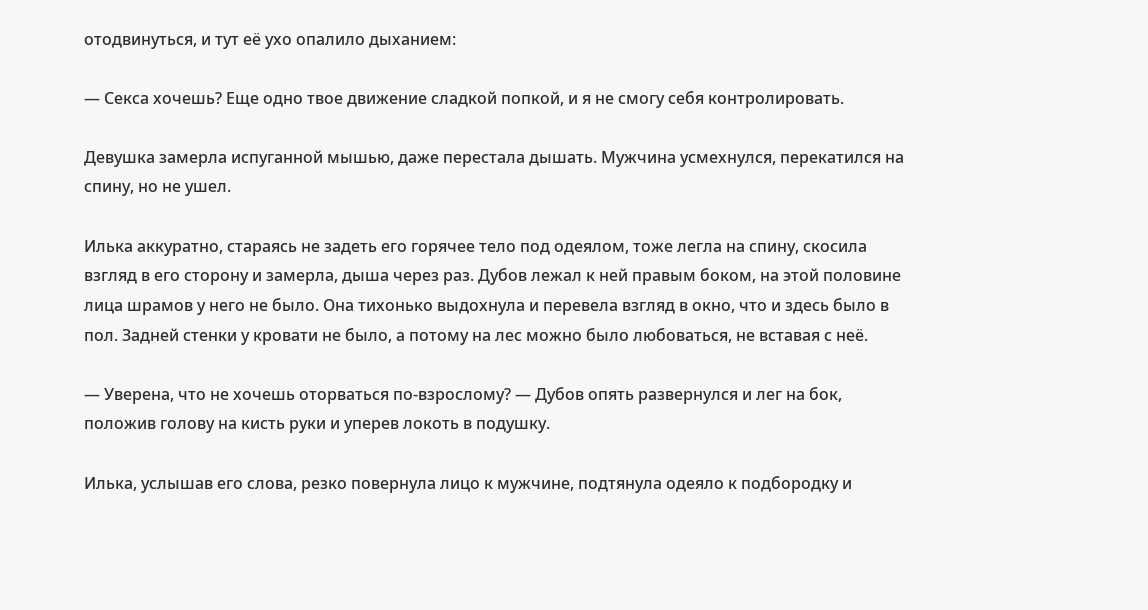отодвинуться, и тут её ухо опалило дыханием:

— Секса хочешь? Еще одно твое движение сладкой попкой, и я не смогу себя контролировать.

Девушка замерла испуганной мышью, даже перестала дышать. Мужчина усмехнулся, перекатился на спину, но не ушел.

Илька аккуратно, стараясь не задеть его горячее тело под одеялом, тоже легла на спину, скосила взгляд в его сторону и замерла, дыша через раз. Дубов лежал к ней правым боком, на этой половине лица шрамов у него не было. Она тихонько выдохнула и перевела взгляд в окно, что и здесь было в пол. Задней стенки у кровати не было, а потому на лес можно было любоваться, не вставая с неё.

— Уверена, что не хочешь оторваться по-взрослому? — Дубов опять развернулся и лег на бок, положив голову на кисть руки и уперев локоть в подушку.

Илька, услышав его слова, резко повернула лицо к мужчине, подтянула одеяло к подбородку и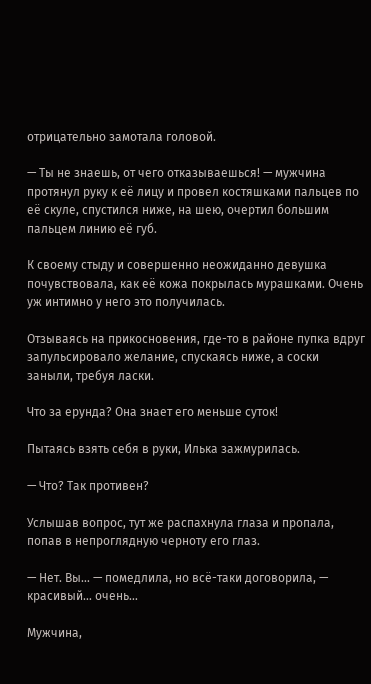отрицательно замотала головой.

— Ты не знаешь, от чего отказываешься! — мужчина протянул руку к её лицу и провел костяшками пальцев по её скуле, спустился ниже, на шею, очертил большим пальцем линию её губ.

К своему стыду и совершенно неожиданно девушка почувствовала, как её кожа покрылась мурашками. Очень уж интимно у него это получилась.

Отзываясь на прикосновения, где-то в районе пупка вдруг запульсировало желание, спускаясь ниже, а соски заныли, требуя ласки.

Что за ерунда? Она знает его меньше суток!

Пытаясь взять себя в руки, Илька зажмурилась.

— Что? Так противен?

Услышав вопрос, тут же распахнула глаза и пропала, попав в непроглядную черноту его глаз.

— Нет. Вы… — помедлила, но всё-таки договорила, — красивый… очень…

Мужчина,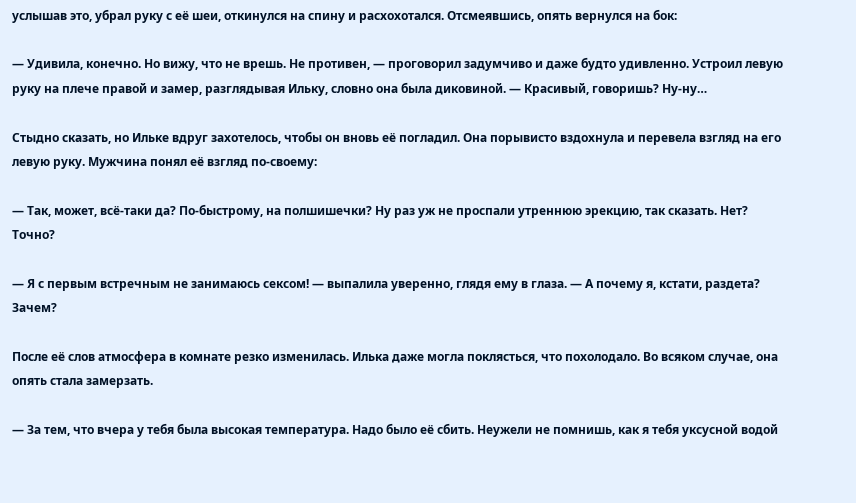услышав это, убрал руку с её шеи, откинулся на спину и расхохотался. Отсмеявшись, опять вернулся на бок:

— Удивила, конечно. Но вижу, что не врешь. Не противен, — проговорил задумчиво и даже будто удивленно. Устроил левую руку на плече правой и замер, разглядывая Ильку, словно она была диковиной. — Красивый, говоришь? Ну-ну…

Стыдно сказать, но Ильке вдруг захотелось, чтобы он вновь её погладил. Она порывисто вздохнула и перевела взгляд на его левую руку. Мужчина понял её взгляд по-своему:

— Так, может, всё-таки да? По-быстрому, на полшишечки? Ну раз уж не проспали утреннюю эрекцию, так сказать. Нет? Точно?

— Я с первым встречным не занимаюсь сексом! — выпалила уверенно, глядя ему в глаза. — А почему я, кстати, раздета? Зачем?

После её слов атмосфера в комнате резко изменилась. Илька даже могла поклясться, что похолодало. Во всяком случае, она опять стала замерзать.

— За тем, что вчера у тебя была высокая температура. Надо было её сбить. Неужели не помнишь, как я тебя уксусной водой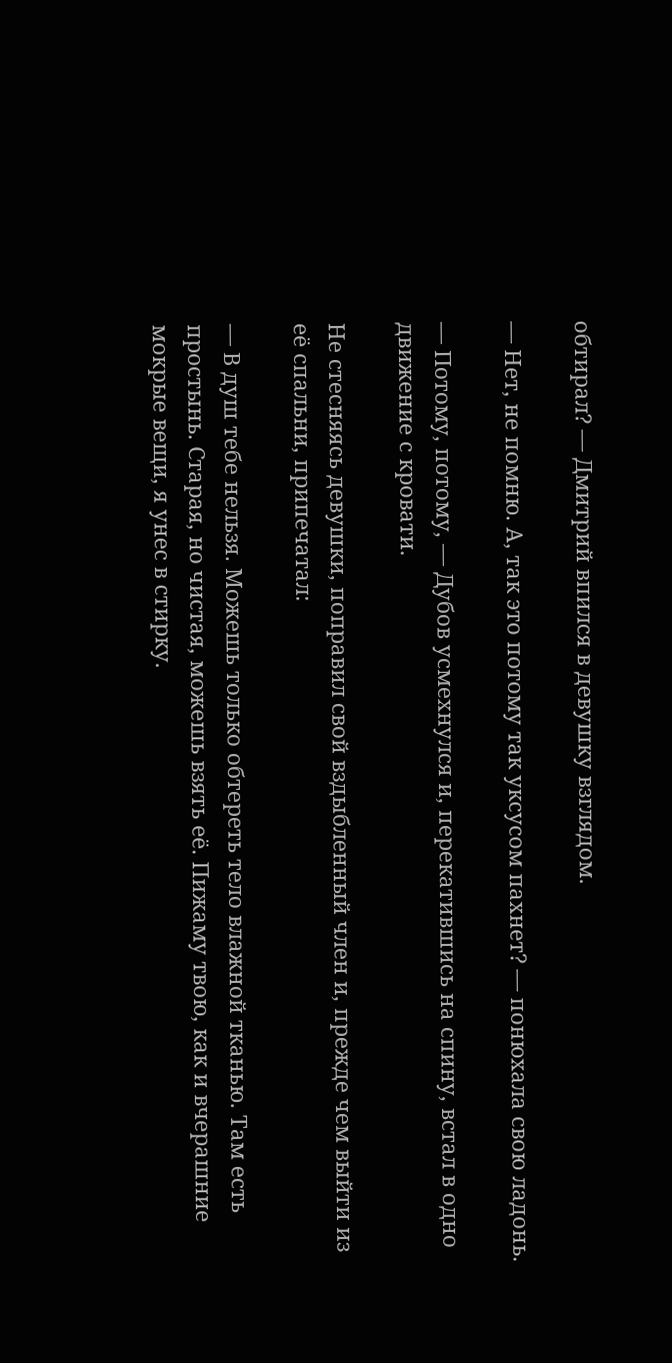обтирал? — Дмитрий впился в девушку взглядом.

— Нет, не помню. А, так это потому так уксусом пахнет? — понюхала свою ладонь.

— Потому, потому, — Дубов усмехнулся и, перекатившись на спину, встал в одно движение с кровати.

Не стесняясь девушки, поправил свой вздыбленный член и, прежде чем выйти из её спальни, припечатал:

— В душ тебе нельзя. Можешь только обтереть тело влажной тканью. Там есть простынь. Старая, но чистая, можешь взять её. Пижаму твою, как и вчерашние мокрые вещи, я унес в стирку.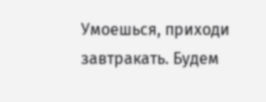Умоешься, приходи завтракать. Будем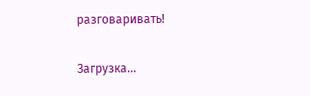разговаривать!

Загрузка...